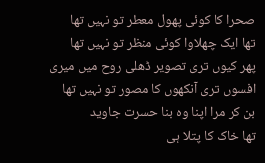صحرا کا کوئی پھول معطر تو نہیں تھا
تھا ایک چھلاوا کوئی منظر تو نہیں تھا
پھر کیوں تری تصویر ڈھلی روح میں میری
افسوں تری آنکھوں کا مصور تو نہیں تھا
بن کر مرا اپنا وہ بنا حسرت جاوید
تھا خاک کا پتلا ہی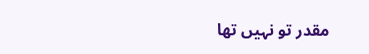مقدر تو نہیں تھا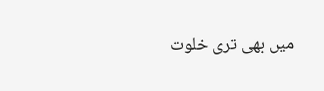میں بھی تری خلوت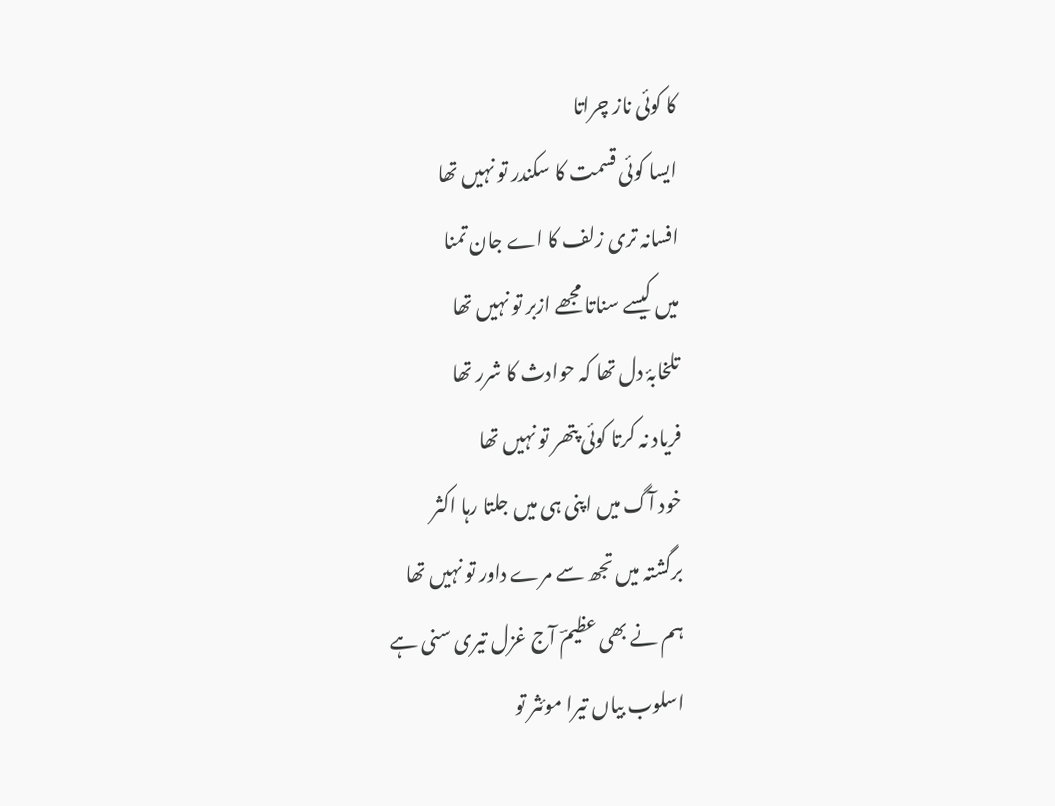کا کوئی ناز چراتا
ایسا کوئی قسمت کا سکندر تو نہیں تھا
افسانہ تری زلف کا اے جان تمنا
میں کیسے سناتا مجھے ازبر تو نہیں تھا
تلخابۂ دل تھا کہ حوادث کا شرر تھا
فریاد نہ کرتا کوئی پتھر تو نہیں تھا
خود آگ میں اپنی ہی میں جلتا رہا اکثر
برگشتہ میں تجھ سے مرے داور تو نہیں تھا
ہم نے بھی عظیمؔ آج غزل تیری سنی ہے
اسلوب بیاں تیرا موئثر تو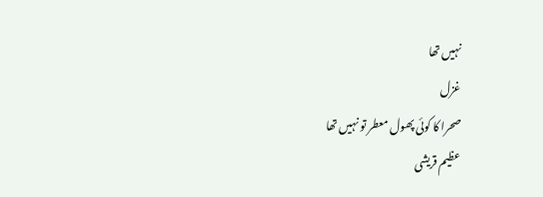نہیں تھا
غزل
صحرا کا کوئی پھول معطر تو نہیں تھا
عظیم قریشی